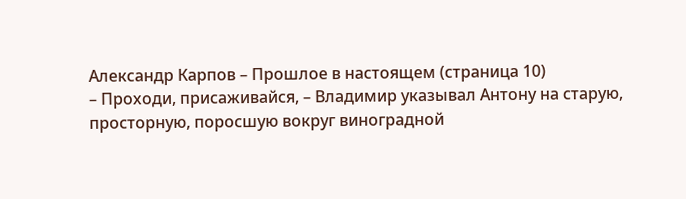Александр Карпов – Прошлое в настоящем (страница 10)
– Проходи, присаживайся, – Владимир указывал Антону на старую, просторную, поросшую вокруг виноградной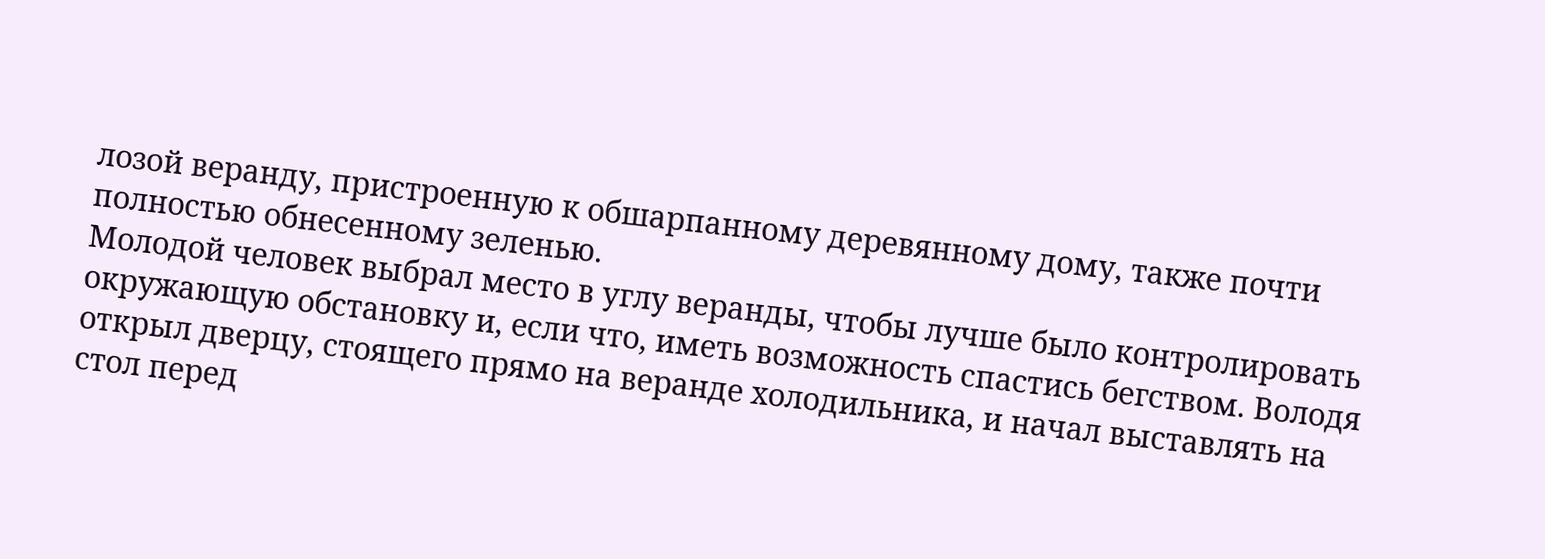лозой веранду, пристроенную к обшарпанному деревянному дому, также почти полностью обнесенному зеленью.
Молодой человек выбрал место в углу веранды, чтобы лучше было контролировать окружающую обстановку и, если что, иметь возможность спастись бегством. Володя открыл дверцу, стоящего прямо на веранде холодильника, и начал выставлять на стол перед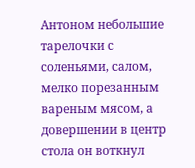Антоном небольшие тарелочки с соленьями, салом, мелко порезанным вареным мясом, а довершении в центр стола он воткнул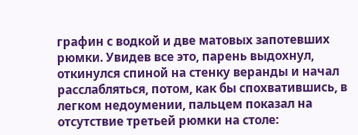графин с водкой и две матовых запотевших рюмки. Увидев все это, парень выдохнул, откинулся спиной на стенку веранды и начал расслабляться, потом, как бы спохватившись, в легком недоумении, пальцем показал на отсутствие третьей рюмки на столе: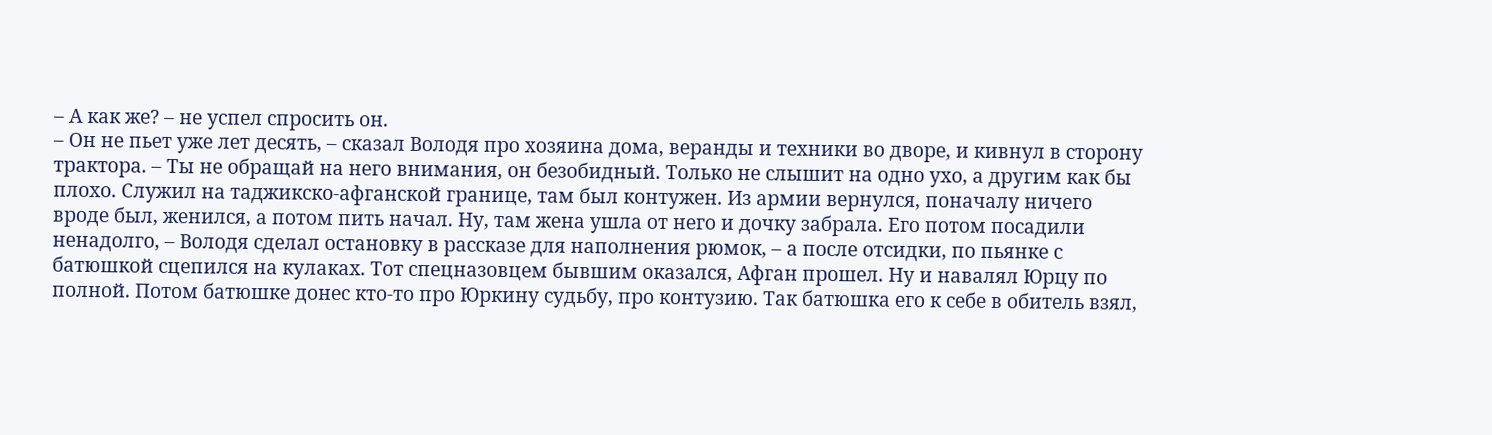– А как же? – не успел спросить он.
– Он не пьет уже лет десять, – сказал Володя про хозяина дома, веранды и техники во дворе, и кивнул в сторону трактора. – Ты не обращай на него внимания, он безобидный. Только не слышит на одно ухо, а другим как бы плохо. Служил на таджикско-афганской границе, там был контужен. Из армии вернулся, поначалу ничего вроде был, женился, а потом пить начал. Ну, там жена ушла от него и дочку забрала. Его потом посадили ненадолго, – Володя сделал остановку в рассказе для наполнения рюмок, – а после отсидки, по пьянке с батюшкой сцепился на кулаках. Тот спецназовцем бывшим оказался, Афган прошел. Ну и навалял Юрцу по полной. Потом батюшке донес кто-то про Юркину судьбу, про контузию. Так батюшка его к себе в обитель взял,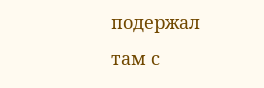подержал там с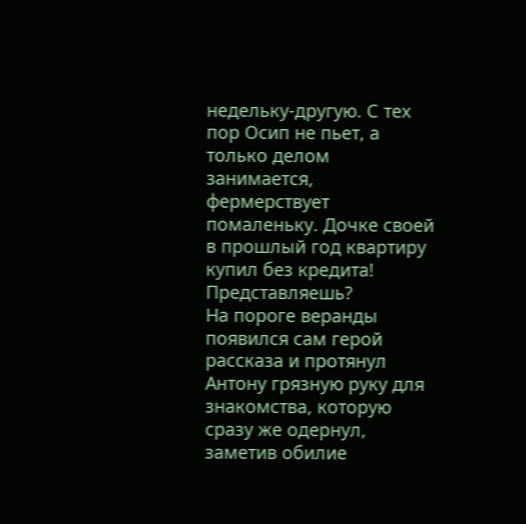недельку-другую. С тех пор Осип не пьет, а только делом занимается, фермерствует помаленьку. Дочке своей в прошлый год квартиру купил без кредита! Представляешь?
На пороге веранды появился сам герой рассказа и протянул Антону грязную руку для знакомства, которую сразу же одернул, заметив обилие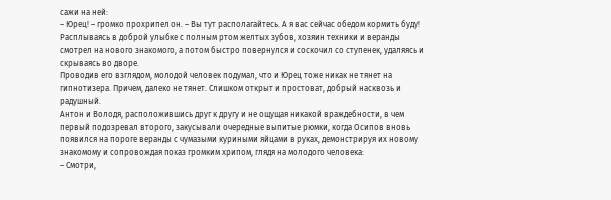сажи на ней:
– Юрец! – громко прохрипел он. – Вы тут располагайтесь. А я вас сейчас обедом кормить буду!
Расплываясь в доброй улыбке с полным ртом желтых зубов, хозяин техники и веранды смотрел на нового знакомого, а потом быстро повернулся и соскочил со ступенек, удаляясь и скрываясь во дворе.
Проводив его взглядом, молодой человек подумал, что и Юрец тоже никак не тянет на гипнотизера. Причем, далеко не тянет. Слишком открыт и простоват, добрый насквозь и радушный.
Антон и Володя, расположившись друг к другу и не ощущая никакой враждебности, в чем первый подозревал второго, закусывали очередные выпитые рюмки, когда Осипов вновь появился на пороге веранды с чумазыми куриными яйцами в руках, демонстрируя их новому знакомому и сопровождая показ громким хрипом, глядя на молодого человека:
– Смотри,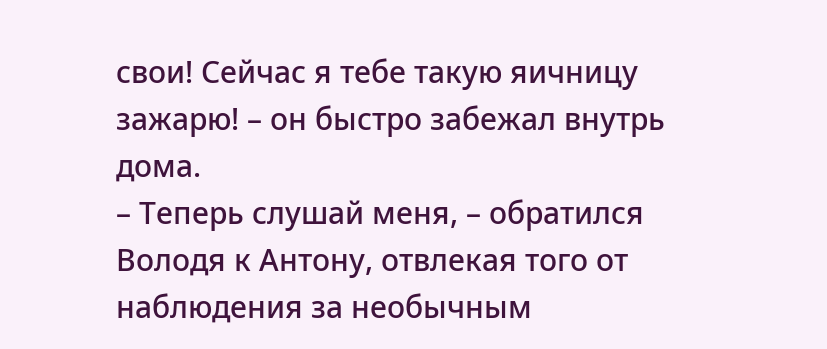свои! Сейчас я тебе такую яичницу зажарю! – он быстро забежал внутрь дома.
– Теперь слушай меня, – обратился Володя к Антону, отвлекая того от наблюдения за необычным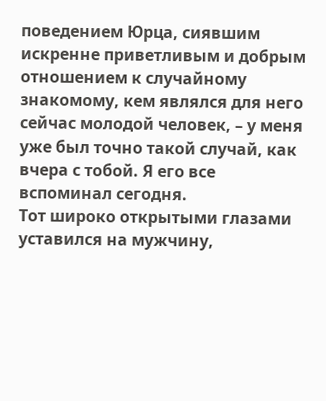поведением Юрца, сиявшим искренне приветливым и добрым отношением к случайному знакомому, кем являлся для него сейчас молодой человек, – у меня уже был точно такой случай, как вчера с тобой. Я его все вспоминал сегодня.
Тот широко открытыми глазами уставился на мужчину,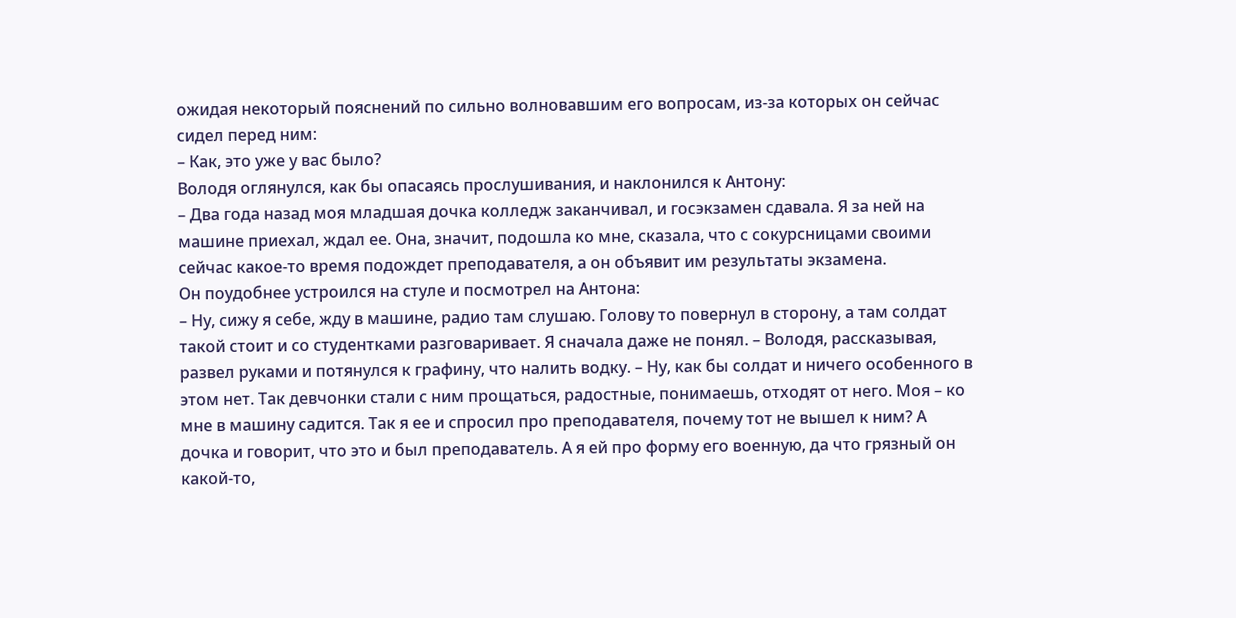ожидая некоторый пояснений по сильно волновавшим его вопросам, из-за которых он сейчас сидел перед ним:
– Как, это уже у вас было?
Володя оглянулся, как бы опасаясь прослушивания, и наклонился к Антону:
– Два года назад моя младшая дочка колледж заканчивал, и госэкзамен сдавала. Я за ней на машине приехал, ждал ее. Она, значит, подошла ко мне, сказала, что с сокурсницами своими сейчас какое-то время подождет преподавателя, а он объявит им результаты экзамена.
Он поудобнее устроился на стуле и посмотрел на Антона:
– Ну, сижу я себе, жду в машине, радио там слушаю. Голову то повернул в сторону, а там солдат такой стоит и со студентками разговаривает. Я сначала даже не понял. – Володя, рассказывая, развел руками и потянулся к графину, что налить водку. – Ну, как бы солдат и ничего особенного в этом нет. Так девчонки стали с ним прощаться, радостные, понимаешь, отходят от него. Моя – ко мне в машину садится. Так я ее и спросил про преподавателя, почему тот не вышел к ним? А дочка и говорит, что это и был преподаватель. А я ей про форму его военную, да что грязный он какой-то,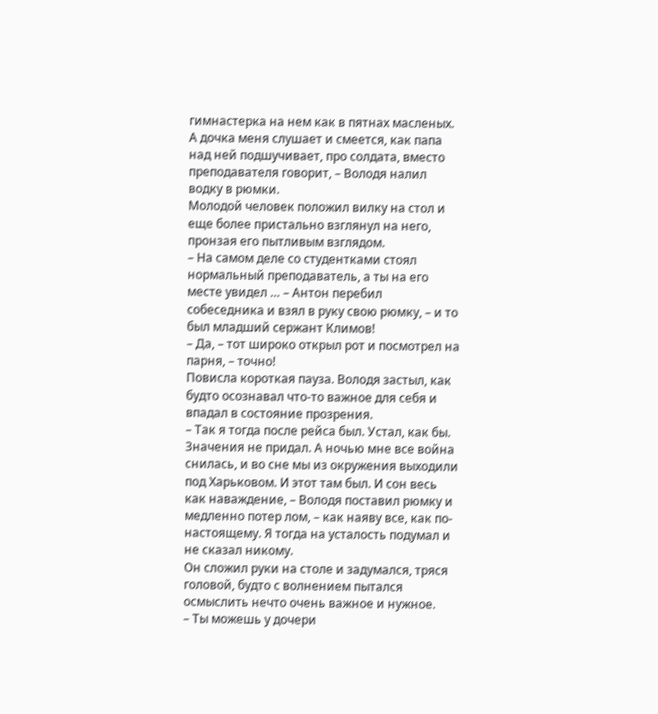гимнастерка на нем как в пятнах масленых. А дочка меня слушает и смеется, как папа над ней подшучивает, про солдата, вместо преподавателя говорит, – Володя налил водку в рюмки.
Молодой человек положил вилку на стол и еще более пристально взглянул на него, пронзая его пытливым взглядом.
– На самом деле со студентками стоял нормальный преподаватель, а ты на его месте увидел … – Антон перебил собеседника и взял в руку свою рюмку, – и то был младший сержант Климов!
– Да, – тот широко открыл рот и посмотрел на парня, – точно!
Повисла короткая пауза. Володя застыл, как будто осознавал что-то важное для себя и впадал в состояние прозрения.
– Так я тогда после рейса был. Устал, как бы. Значения не придал. А ночью мне все война снилась, и во сне мы из окружения выходили под Харьковом. И этот там был. И сон весь как наваждение, – Володя поставил рюмку и медленно потер лом, – как наяву все, как по- настоящему. Я тогда на усталость подумал и не сказал никому.
Он сложил руки на столе и задумался, тряся головой, будто с волнением пытался осмыслить нечто очень важное и нужное.
– Ты можешь у дочери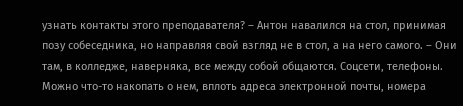узнать контакты этого преподавателя? – Антон навалился на стол, принимая позу собеседника, но направляя свой взгляд не в стол, а на него самого. – Они там, в колледже, наверняка, все между собой общаются. Соцсети, телефоны. Можно что-то накопать о нем, вплоть адреса электронной почты, номера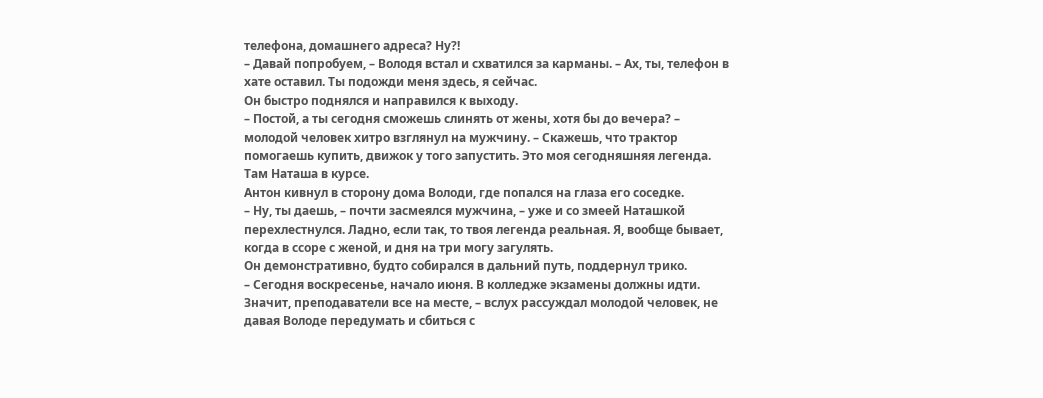телефона, домашнего адреса? Ну?!
– Давай попробуем, – Володя встал и схватился за карманы. – Ах, ты, телефон в хате оставил. Ты подожди меня здесь, я сейчас.
Он быстро поднялся и направился к выходу.
– Постой, а ты сегодня сможешь слинять от жены, хотя бы до вечера? – молодой человек хитро взглянул на мужчину. – Скажешь, что трактор помогаешь купить, движок у того запустить. Это моя сегодняшняя легенда. Там Наташа в курсе.
Антон кивнул в сторону дома Володи, где попался на глаза его соседке.
– Ну, ты даешь, – почти засмеялся мужчина, – уже и со змеей Наташкой перехлестнулся. Ладно, если так, то твоя легенда реальная. Я, вообще бывает, когда в ссоре с женой, и дня на три могу загулять.
Он демонстративно, будто собирался в дальний путь, поддернул трико.
– Сегодня воскресенье, начало июня. В колледже экзамены должны идти. Значит, преподаватели все на месте, – вслух рассуждал молодой человек, не давая Володе передумать и сбиться с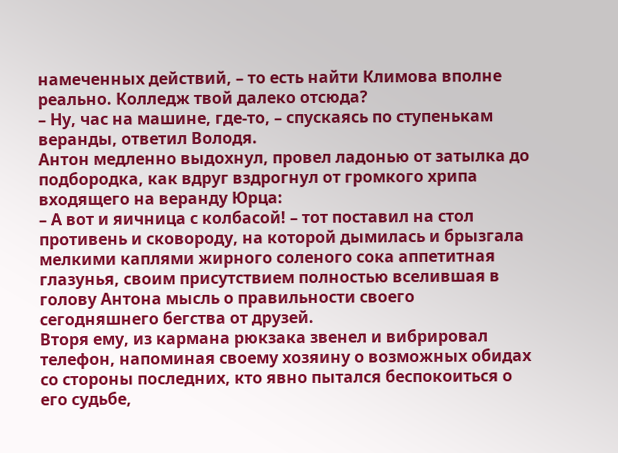намеченных действий, – то есть найти Климова вполне реально. Колледж твой далеко отсюда?
– Ну, час на машине, где-то, – спускаясь по ступенькам веранды, ответил Володя.
Антон медленно выдохнул, провел ладонью от затылка до подбородка, как вдруг вздрогнул от громкого хрипа входящего на веранду Юрца:
– А вот и яичница с колбасой! – тот поставил на стол противень и сковороду, на которой дымилась и брызгала мелкими каплями жирного соленого сока аппетитная глазунья, своим присутствием полностью вселившая в голову Антона мысль о правильности своего сегодняшнего бегства от друзей.
Вторя ему, из кармана рюкзака звенел и вибрировал телефон, напоминая своему хозяину о возможных обидах со стороны последних, кто явно пытался беспокоиться о его судьбе,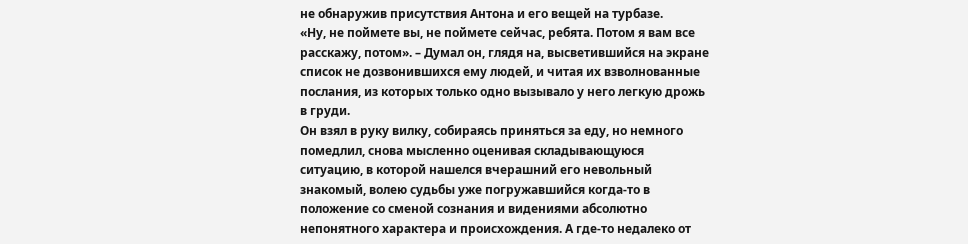не обнаружив присутствия Антона и его вещей на турбазе.
«Ну, не поймете вы, не поймете сейчас, ребята. Потом я вам все расскажу, потом». – Думал он, глядя на, высветившийся на экране список не дозвонившихся ему людей, и читая их взволнованные послания, из которых только одно вызывало у него легкую дрожь в груди.
Он взял в руку вилку, собираясь приняться за еду, но немного помедлил, снова мысленно оценивая складывающуюся ситуацию, в которой нашелся вчерашний его невольный знакомый, волею судьбы уже погружавшийся когда-то в положение со сменой сознания и видениями абсолютно непонятного характера и происхождения. А где-то недалеко от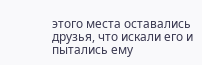этого места оставались друзья, что искали его и пытались ему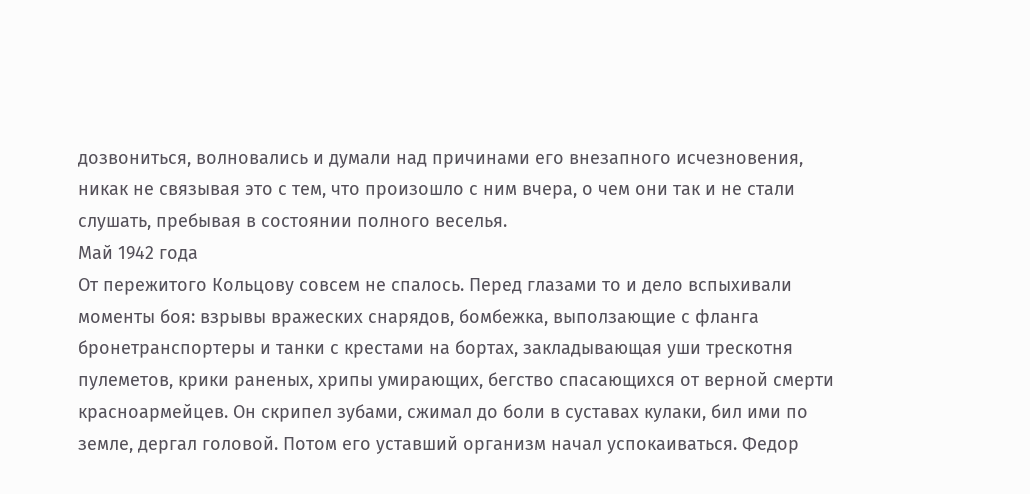дозвониться, волновались и думали над причинами его внезапного исчезновения, никак не связывая это с тем, что произошло с ним вчера, о чем они так и не стали слушать, пребывая в состоянии полного веселья.
Май 1942 года
От пережитого Кольцову совсем не спалось. Перед глазами то и дело вспыхивали моменты боя: взрывы вражеских снарядов, бомбежка, выползающие с фланга бронетранспортеры и танки с крестами на бортах, закладывающая уши трескотня пулеметов, крики раненых, хрипы умирающих, бегство спасающихся от верной смерти красноармейцев. Он скрипел зубами, сжимал до боли в суставах кулаки, бил ими по земле, дергал головой. Потом его уставший организм начал успокаиваться. Федор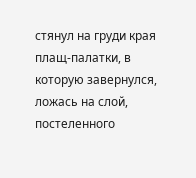стянул на груди края плащ-палатки, в которую завернулся, ложась на слой, постеленного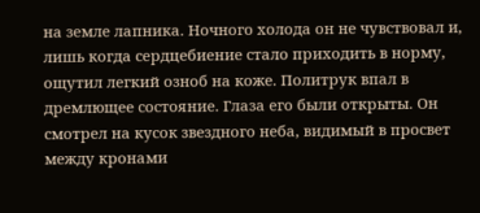на земле лапника. Ночного холода он не чувствовал и, лишь когда сердцебиение стало приходить в норму, ощутил легкий озноб на коже. Политрук впал в дремлющее состояние. Глаза его были открыты. Он смотрел на кусок звездного неба, видимый в просвет между кронами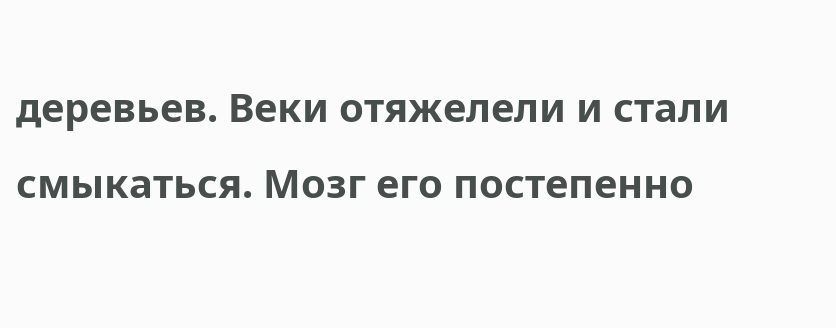деревьев. Веки отяжелели и стали смыкаться. Мозг его постепенно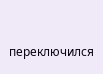переключился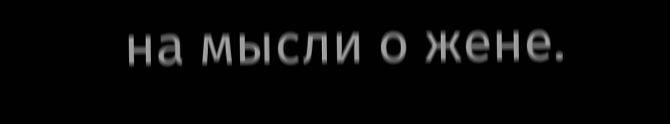на мысли о жене.